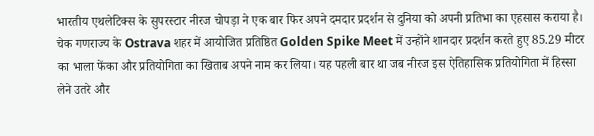भारतीय एथलेटिक्स के सुपरस्टार नीरज चोपड़ा ने एक बार फिर अपने दमदार प्रदर्शन से दुनिया को अपनी प्रतिभा का एहसास कराया है। चेक गणराज्य के Ostrava शहर में आयोजित प्रतिष्ठित Golden Spike Meet में उन्होंने शानदार प्रदर्शन करते हुए 85.29 मीटर का भाला फेंका और प्रतियोगिता का खिताब अपने नाम कर लिया। यह पहली बार था जब नीरज इस ऐतिहासिक प्रतियोगिता में हिस्सा लेने उतरे और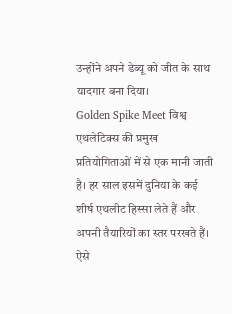उन्होंने अपने डेब्यू को जीत के साथ यादगार बना दिया।
Golden Spike Meet विश्व एथलेटिक्स की प्रमुख प्रतियोगिताओं में से एक मानी जाती है। हर साल इसमें दुनिया के कई शीर्ष एथलीट हिस्सा लेते हैं और अपनी तैयारियों का स्तर परखते हैं। ऐसे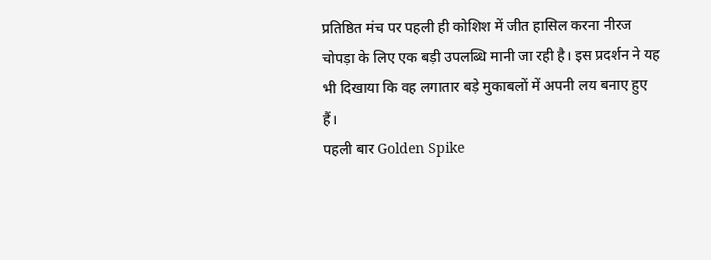प्रतिष्ठित मंच पर पहली ही कोशिश में जीत हासिल करना नीरज चोपड़ा के लिए एक बड़ी उपलब्धि मानी जा रही है। इस प्रदर्शन ने यह भी दिखाया कि वह लगातार बड़े मुकाबलों में अपनी लय बनाए हुए हैं।
पहली बार Golden Spike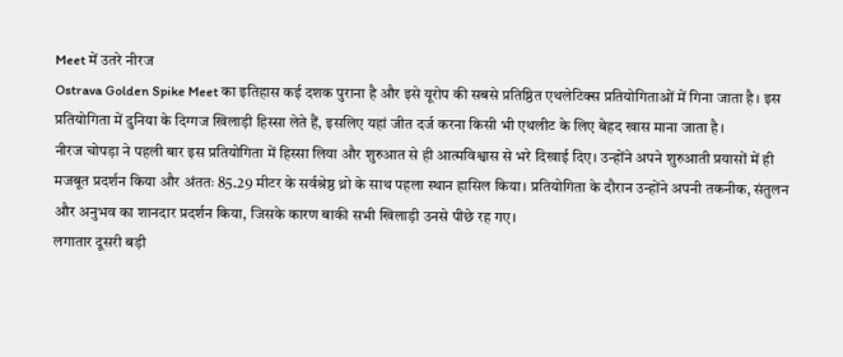Meet में उतरे नीरज
Ostrava Golden Spike Meet का इतिहास कई दशक पुराना है और इसे यूरोप की सबसे प्रतिष्ठित एथलेटिक्स प्रतियोगिताओं में गिना जाता है। इस प्रतियोगिता में दुनिया के दिग्गज खिलाड़ी हिस्सा लेते हैं, इसलिए यहां जीत दर्ज करना किसी भी एथलीट के लिए बेहद खास माना जाता है।
नीरज चोपड़ा ने पहली बार इस प्रतियोगिता में हिस्सा लिया और शुरुआत से ही आत्मविश्वास से भरे दिखाई दिए। उन्होंने अपने शुरुआती प्रयासों में ही मजबूत प्रदर्शन किया और अंततः 85.29 मीटर के सर्वश्रेष्ठ थ्रो के साथ पहला स्थान हासिल किया। प्रतियोगिता के दौरान उन्होंने अपनी तकनीक, संतुलन और अनुभव का शानदार प्रदर्शन किया, जिसके कारण बाकी सभी खिलाड़ी उनसे पीछे रह गए।
लगातार दूसरी बड़ी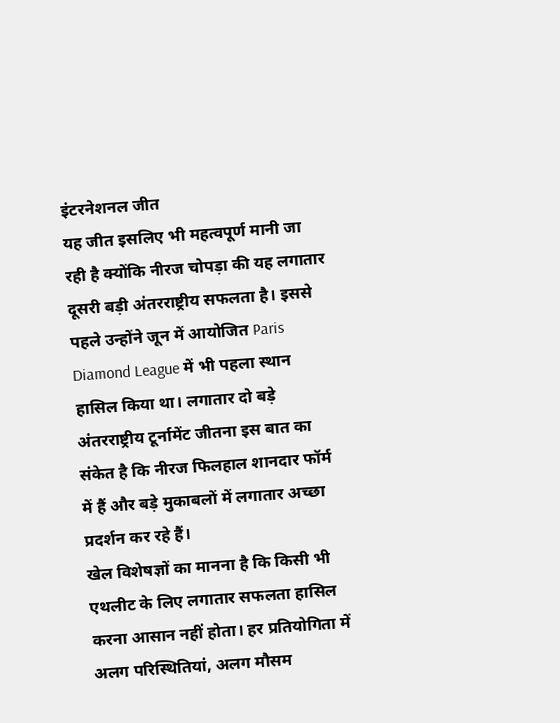इंटरनेशनल जीत
यह जीत इसलिए भी महत्वपूर्ण मानी जा रही है क्योंकि नीरज चोपड़ा की यह लगातार दूसरी बड़ी अंतरराष्ट्रीय सफलता है। इससे पहले उन्होंने जून में आयोजित Paris Diamond League में भी पहला स्थान हासिल किया था। लगातार दो बड़े अंतरराष्ट्रीय टूर्नामेंट जीतना इस बात का संकेत है कि नीरज फिलहाल शानदार फॉर्म में हैं और बड़े मुकाबलों में लगातार अच्छा प्रदर्शन कर रहे हैं।
खेल विशेषज्ञों का मानना है कि किसी भी एथलीट के लिए लगातार सफलता हासिल करना आसान नहीं होता। हर प्रतियोगिता में अलग परिस्थितियां, अलग मौसम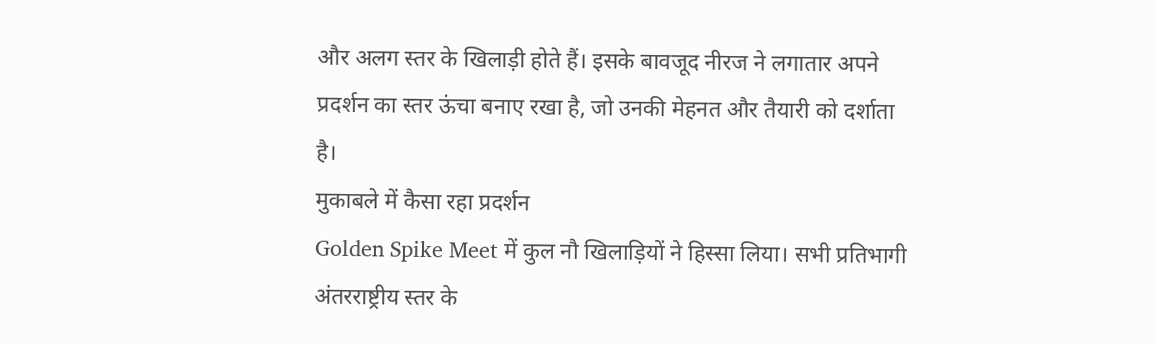और अलग स्तर के खिलाड़ी होते हैं। इसके बावजूद नीरज ने लगातार अपने प्रदर्शन का स्तर ऊंचा बनाए रखा है, जो उनकी मेहनत और तैयारी को दर्शाता है।
मुकाबले में कैसा रहा प्रदर्शन
Golden Spike Meet में कुल नौ खिलाड़ियों ने हिस्सा लिया। सभी प्रतिभागी अंतरराष्ट्रीय स्तर के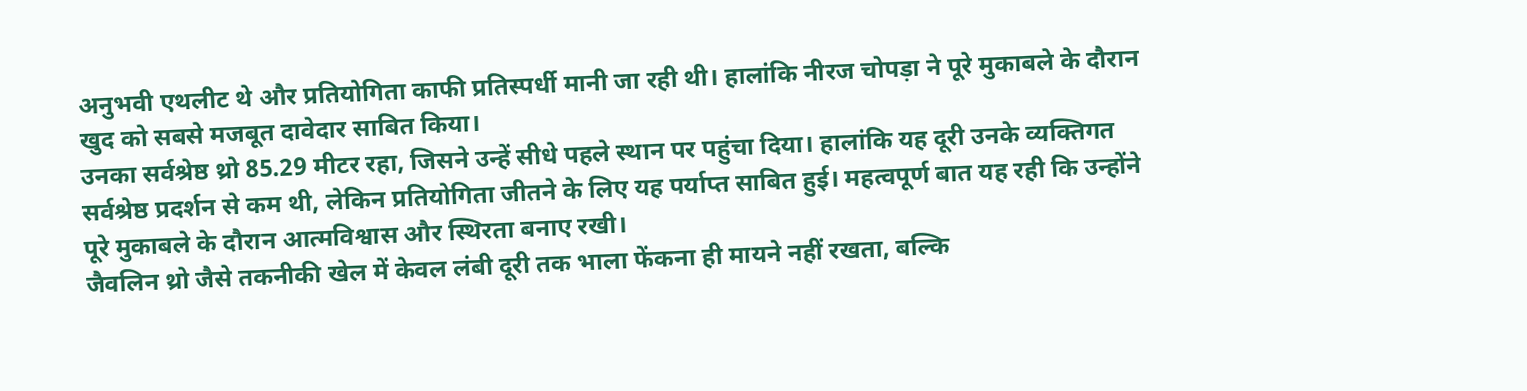अनुभवी एथलीट थे और प्रतियोगिता काफी प्रतिस्पर्धी मानी जा रही थी। हालांकि नीरज चोपड़ा ने पूरे मुकाबले के दौरान खुद को सबसे मजबूत दावेदार साबित किया।
उनका सर्वश्रेष्ठ थ्रो 85.29 मीटर रहा, जिसने उन्हें सीधे पहले स्थान पर पहुंचा दिया। हालांकि यह दूरी उनके व्यक्तिगत सर्वश्रेष्ठ प्रदर्शन से कम थी, लेकिन प्रतियोगिता जीतने के लिए यह पर्याप्त साबित हुई। महत्वपूर्ण बात यह रही कि उन्होंने पूरे मुकाबले के दौरान आत्मविश्वास और स्थिरता बनाए रखी।
जैवलिन थ्रो जैसे तकनीकी खेल में केवल लंबी दूरी तक भाला फेंकना ही मायने नहीं रखता, बल्कि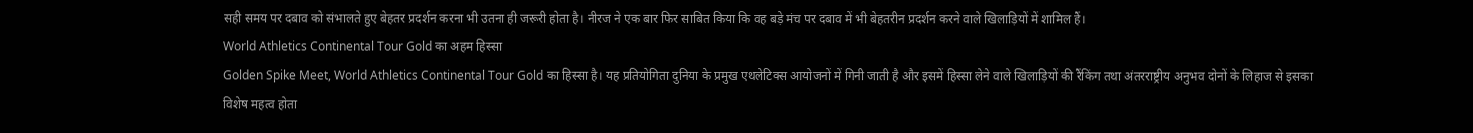सही समय पर दबाव को संभालते हुए बेहतर प्रदर्शन करना भी उतना ही जरूरी होता है। नीरज ने एक बार फिर साबित किया कि वह बड़े मंच पर दबाव में भी बेहतरीन प्रदर्शन करने वाले खिलाड़ियों में शामिल हैं।
World Athletics Continental Tour Gold का अहम हिस्सा
Golden Spike Meet, World Athletics Continental Tour Gold का हिस्सा है। यह प्रतियोगिता दुनिया के प्रमुख एथलेटिक्स आयोजनों में गिनी जाती है और इसमें हिस्सा लेने वाले खिलाड़ियों की रैंकिंग तथा अंतरराष्ट्रीय अनुभव दोनों के लिहाज से इसका विशेष महत्व होता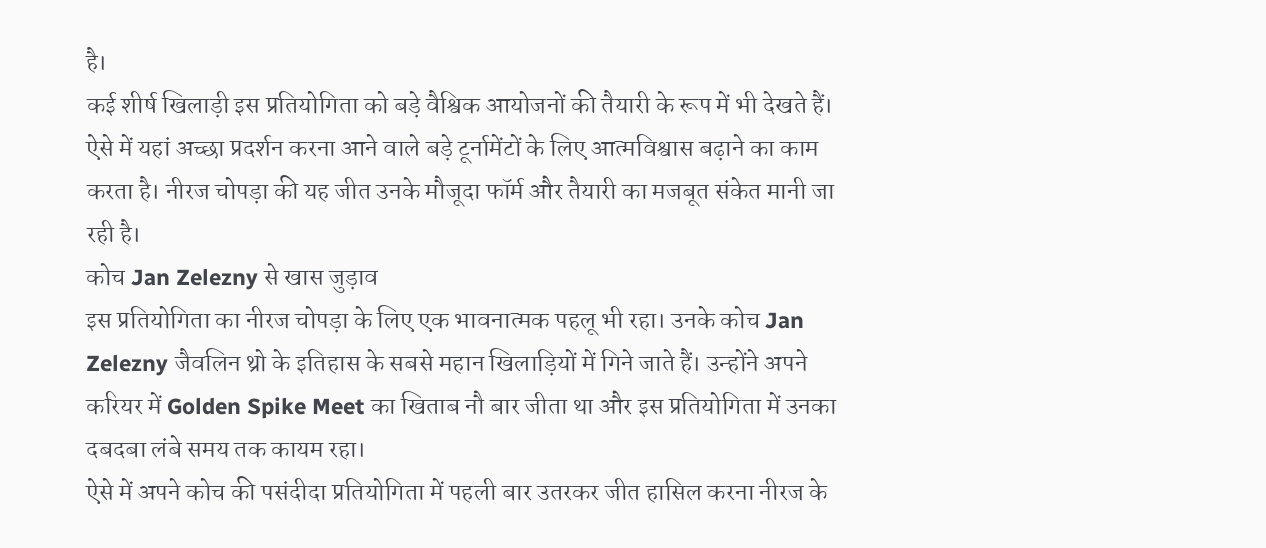है।
कई शीर्ष खिलाड़ी इस प्रतियोगिता को बड़े वैश्विक आयोजनों की तैयारी के रूप में भी देखते हैं। ऐसे में यहां अच्छा प्रदर्शन करना आने वाले बड़े टूर्नामेंटों के लिए आत्मविश्वास बढ़ाने का काम करता है। नीरज चोपड़ा की यह जीत उनके मौजूदा फॉर्म और तैयारी का मजबूत संकेत मानी जा रही है।
कोच Jan Zelezny से खास जुड़ाव
इस प्रतियोगिता का नीरज चोपड़ा के लिए एक भावनात्मक पहलू भी रहा। उनके कोच Jan Zelezny जैवलिन थ्रो के इतिहास के सबसे महान खिलाड़ियों में गिने जाते हैं। उन्होंने अपने करियर में Golden Spike Meet का खिताब नौ बार जीता था और इस प्रतियोगिता में उनका दबदबा लंबे समय तक कायम रहा।
ऐसे में अपने कोच की पसंदीदा प्रतियोगिता में पहली बार उतरकर जीत हासिल करना नीरज के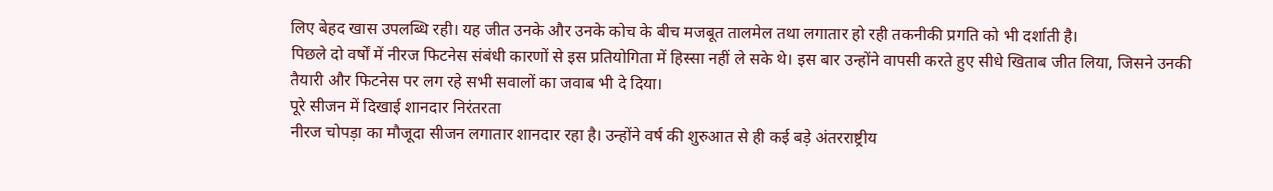लिए बेहद खास उपलब्धि रही। यह जीत उनके और उनके कोच के बीच मजबूत तालमेल तथा लगातार हो रही तकनीकी प्रगति को भी दर्शाती है।
पिछले दो वर्षों में नीरज फिटनेस संबंधी कारणों से इस प्रतियोगिता में हिस्सा नहीं ले सके थे। इस बार उन्होंने वापसी करते हुए सीधे खिताब जीत लिया, जिसने उनकी तैयारी और फिटनेस पर लग रहे सभी सवालों का जवाब भी दे दिया।
पूरे सीजन में दिखाई शानदार निरंतरता
नीरज चोपड़ा का मौजूदा सीजन लगातार शानदार रहा है। उन्होंने वर्ष की शुरुआत से ही कई बड़े अंतरराष्ट्रीय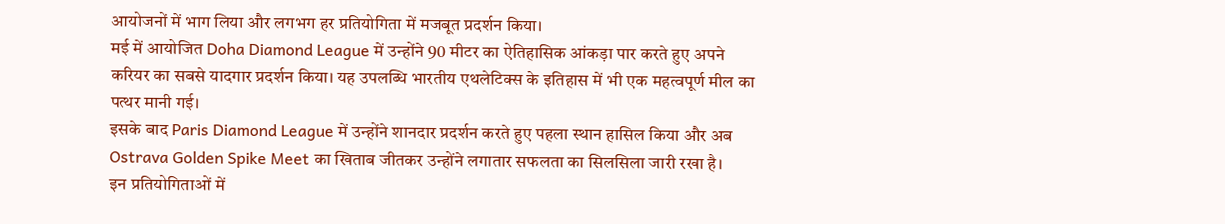आयोजनों में भाग लिया और लगभग हर प्रतियोगिता में मजबूत प्रदर्शन किया।
मई में आयोजित Doha Diamond League में उन्होंने 90 मीटर का ऐतिहासिक आंकड़ा पार करते हुए अपने करियर का सबसे यादगार प्रदर्शन किया। यह उपलब्धि भारतीय एथलेटिक्स के इतिहास में भी एक महत्वपूर्ण मील का पत्थर मानी गई।
इसके बाद Paris Diamond League में उन्होंने शानदार प्रदर्शन करते हुए पहला स्थान हासिल किया और अब Ostrava Golden Spike Meet का खिताब जीतकर उन्होंने लगातार सफलता का सिलसिला जारी रखा है।
इन प्रतियोगिताओं में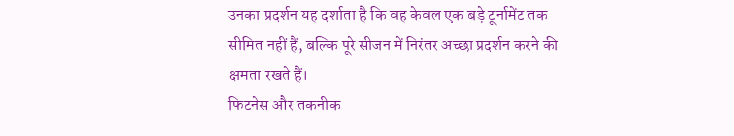उनका प्रदर्शन यह दर्शाता है कि वह केवल एक बड़े टूर्नामेंट तक सीमित नहीं हैं, बल्कि पूरे सीजन में निरंतर अच्छा प्रदर्शन करने की क्षमता रखते हैं।
फिटनेस और तकनीक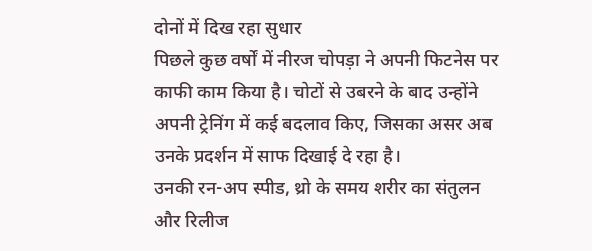दोनों में दिख रहा सुधार
पिछले कुछ वर्षों में नीरज चोपड़ा ने अपनी फिटनेस पर काफी काम किया है। चोटों से उबरने के बाद उन्होंने अपनी ट्रेनिंग में कई बदलाव किए, जिसका असर अब उनके प्रदर्शन में साफ दिखाई दे रहा है।
उनकी रन-अप स्पीड, थ्रो के समय शरीर का संतुलन और रिलीज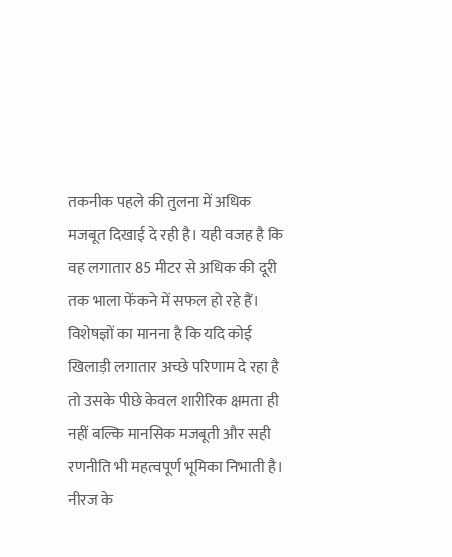तकनीक पहले की तुलना में अधिक मजबूत दिखाई दे रही है। यही वजह है कि वह लगातार 85 मीटर से अधिक की दूरी तक भाला फेंकने में सफल हो रहे हैं।
विशेषज्ञों का मानना है कि यदि कोई खिलाड़ी लगातार अच्छे परिणाम दे रहा है तो उसके पीछे केवल शारीरिक क्षमता ही नहीं बल्कि मानसिक मजबूती और सही रणनीति भी महत्वपूर्ण भूमिका निभाती है। नीरज के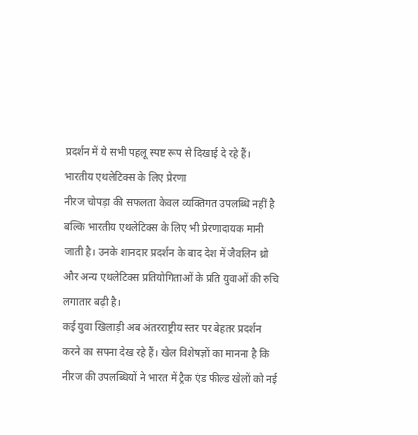प्रदर्शन में ये सभी पहलू स्पष्ट रूप से दिखाई दे रहे हैं।
भारतीय एथलेटिक्स के लिए प्रेरणा
नीरज चोपड़ा की सफलता केवल व्यक्तिगत उपलब्धि नहीं है बल्कि भारतीय एथलेटिक्स के लिए भी प्रेरणादायक मानी जाती है। उनके शानदार प्रदर्शन के बाद देश में जैवलिन थ्रो और अन्य एथलेटिक्स प्रतियोगिताओं के प्रति युवाओं की रुचि लगातार बढ़ी है।
कई युवा खिलाड़ी अब अंतरराष्ट्रीय स्तर पर बेहतर प्रदर्शन करने का सपना देख रहे हैं। खेल विशेषज्ञों का मानना है कि नीरज की उपलब्धियों ने भारत में ट्रैक एंड फील्ड खेलों को नई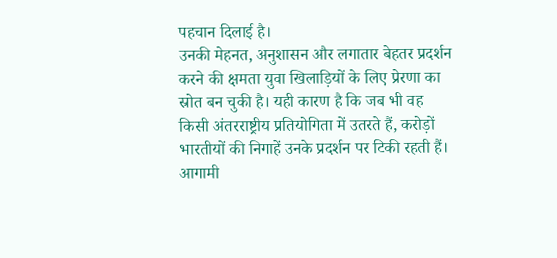पहचान दिलाई है।
उनकी मेहनत, अनुशासन और लगातार बेहतर प्रदर्शन करने की क्षमता युवा खिलाड़ियों के लिए प्रेरणा का स्रोत बन चुकी है। यही कारण है कि जब भी वह किसी अंतरराष्ट्रीय प्रतियोगिता में उतरते हैं, करोड़ों भारतीयों की निगाहें उनके प्रदर्शन पर टिकी रहती हैं।
आगामी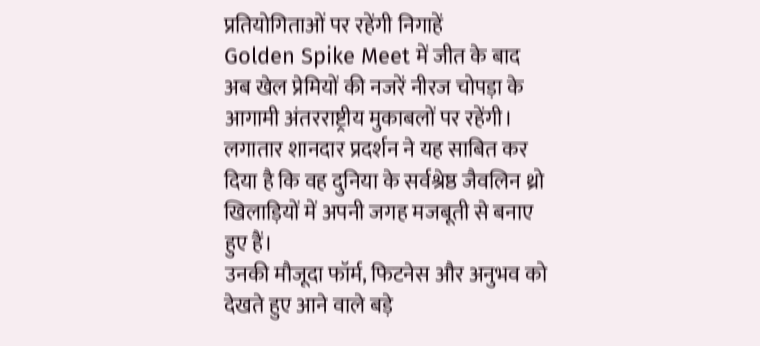प्रतियोगिताओं पर रहेंगी निगाहें
Golden Spike Meet में जीत के बाद अब खेल प्रेमियों की नजरें नीरज चोपड़ा के आगामी अंतरराष्ट्रीय मुकाबलों पर रहेंगी। लगातार शानदार प्रदर्शन ने यह साबित कर दिया है कि वह दुनिया के सर्वश्रेष्ठ जैवलिन थ्रो खिलाड़ियों में अपनी जगह मजबूती से बनाए हुए हैं।
उनकी मौजूदा फॉर्म, फिटनेस और अनुभव को देखते हुए आने वाले बड़े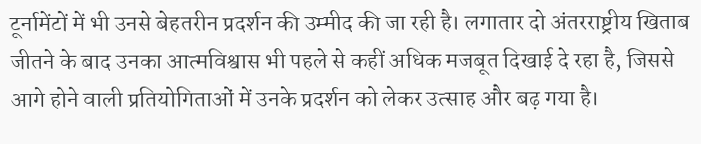टूर्नामेंटों में भी उनसे बेहतरीन प्रदर्शन की उम्मीद की जा रही है। लगातार दो अंतरराष्ट्रीय खिताब जीतने के बाद उनका आत्मविश्वास भी पहले से कहीं अधिक मजबूत दिखाई दे रहा है, जिससे आगे होने वाली प्रतियोगिताओं में उनके प्रदर्शन को लेकर उत्साह और बढ़ गया है।